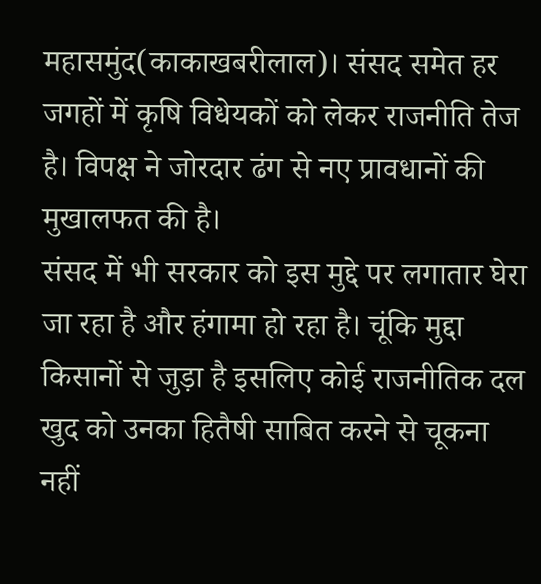महासमुंद(काकाखबरीलाल)। संसद समेत हर जगहों में कृषि विधेयकों को लेकर राजनीति तेज है। विपक्ष ने जोरदार ढंग से नए प्रावधानों की मुखालफत की है।
संसद में भी सरकार को इस मुद्दे पर लगातार घेरा जा रहा है और हंगामा हो रहा है। चूंकि मुद्दा किसानों से जुड़ा है इसलिए कोई राजनीतिक दल खुद को उनका हितैषी साबित करने से चूकना नहीं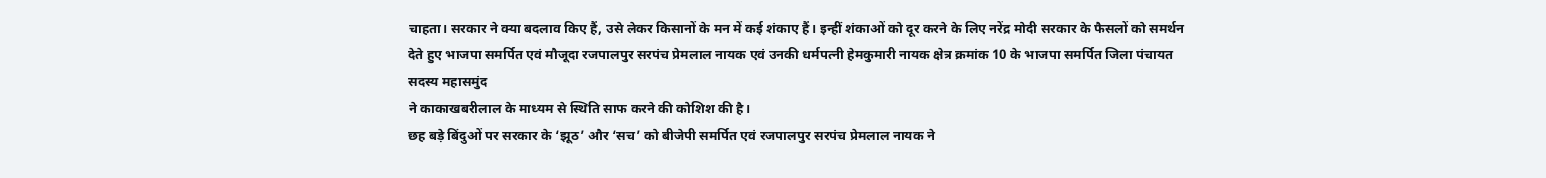चाहता। सरकार ने क्या बदलाव किए हैं, उसे लेकर किसानों के मन में कई शंकाए हैं। इन्हीं शंकाओं को दूर करने के लिए नरेंद्र मोदी सरकार के फैसलों को समर्थन देते हुए भाजपा समर्पित एवं मौजूदा रजपालपुर सरपंच प्रेमलाल नायक एवं उनकी धर्मपत्नी हेमकुमारी नायक क्षेत्र क्रमांक 10 के भाजपा समर्पित जिला पंचायत सदस्य महासमुंद
ने काकाखबरीलाल के माध्यम से स्थिति साफ करने की कोशिश की है।
छह बड़े बिंदुओं पर सरकार के ‘झूठ’ और ‘सच’ को बीजेपी समर्पित एवं रजपालपुर सरपंच प्रेमलाल नायक ने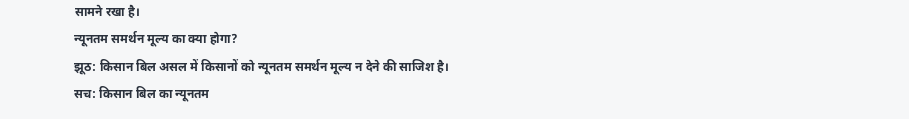सामने रखा है।
न्यूनतम समर्थन मूल्य का क्या होगा?
झूठ: किसान बिल असल में किसानों को न्यूनतम समर्थन मूल्य न देने की साजिश है।
सच: किसान बिल का न्यूनतम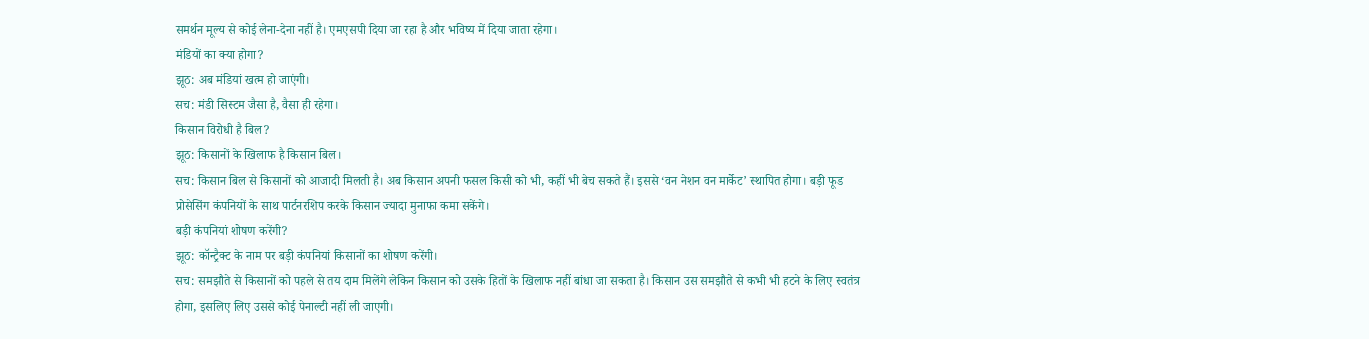समर्थन मूल्य से कोई लेना-देना नहीं है। एमएसपी दिया जा रहा है और भविष्य में दिया जाता रहेगा।
मंडियों का क्या होगा?
झूठ: अब मंडियां खत्म हो जाएंगी।
सच: मंडी सिस्टम जैसा है, वैसा ही रहेगा।
किसान विरोधी है बिल?
झूठ: किसानों के खिलाफ है किसान बिल।
सच: किसान बिल से किसानों को आजादी मिलती है। अब किसान अपनी फसल किसी को भी, कहीं भी बेच सकते हैं। इससे ‘वन नेशन वन मार्केट’ स्थापित होगा। बड़ी फूड प्रोसेसिंग कंपनियों के साथ पार्टनरशिप करके किसान ज्यादा मुनाफा कमा सकेंगे।
बड़ी कंपनियां शोषण करेंगी?
झूठ: कॉन्ट्रैक्ट के नाम पर बड़ी कंपनियां किसानों का शोषण करेंगी।
सच: समझौते से किसानों को पहले से तय दाम मिलेंगे लेकिन किसान को उसके हितों के खिलाफ नहीं बांधा जा सकता है। किसान उस समझौते से कभी भी हटने के लिए स्वतंत्र होगा, इसलिए लिए उससे कोई पेनाल्टी नहीं ली जाएगी।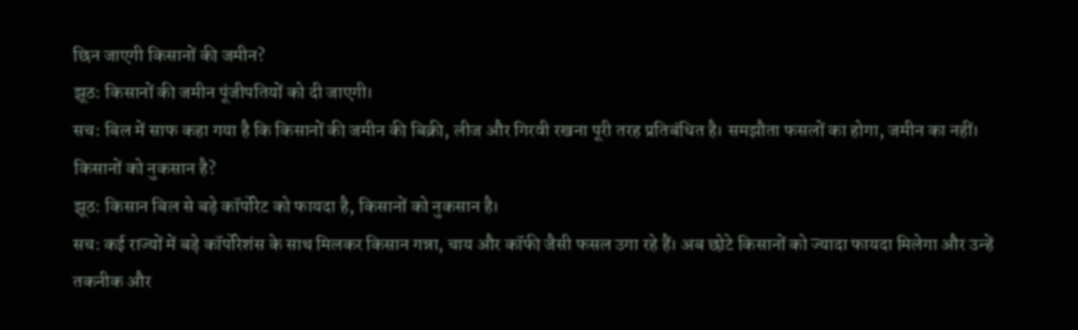छिन जाएगी किसानों की जमीन?
झूठ: किसानों की जमीन पूंजीपतियों को दी जाएगी।
सच: बिल में साफ कहा गया है कि किसानों की जमीन की बिक्री, लीज और गिरवी रखना पूरी तरह प्रतिबंधित है। समझौता फसलों का होगा, जमीन का नहीं।
किसानों को नुकसान है?
झूठ: किसान बिल से बड़े कॉर्पोरेट को फायदा है, किसानों को नुकसान है।
सच: कई राज्यों में बड़े कॉर्पोरेशंस के साथ मिलकर किसान गन्ना, चाय और कॉफी जैसी फसल उगा रहे हैं। अब छोटे किसानों को ज्यादा फायदा मिलेगा और उन्हें तकनीक और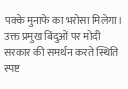पक्के मुनाफे का भरोसा मिलेगा।
उक्त प्रमुख बिंदुओं पर मोदी सरकार की समर्थन करते स्थिति स्पष्ट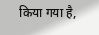किया गया है,